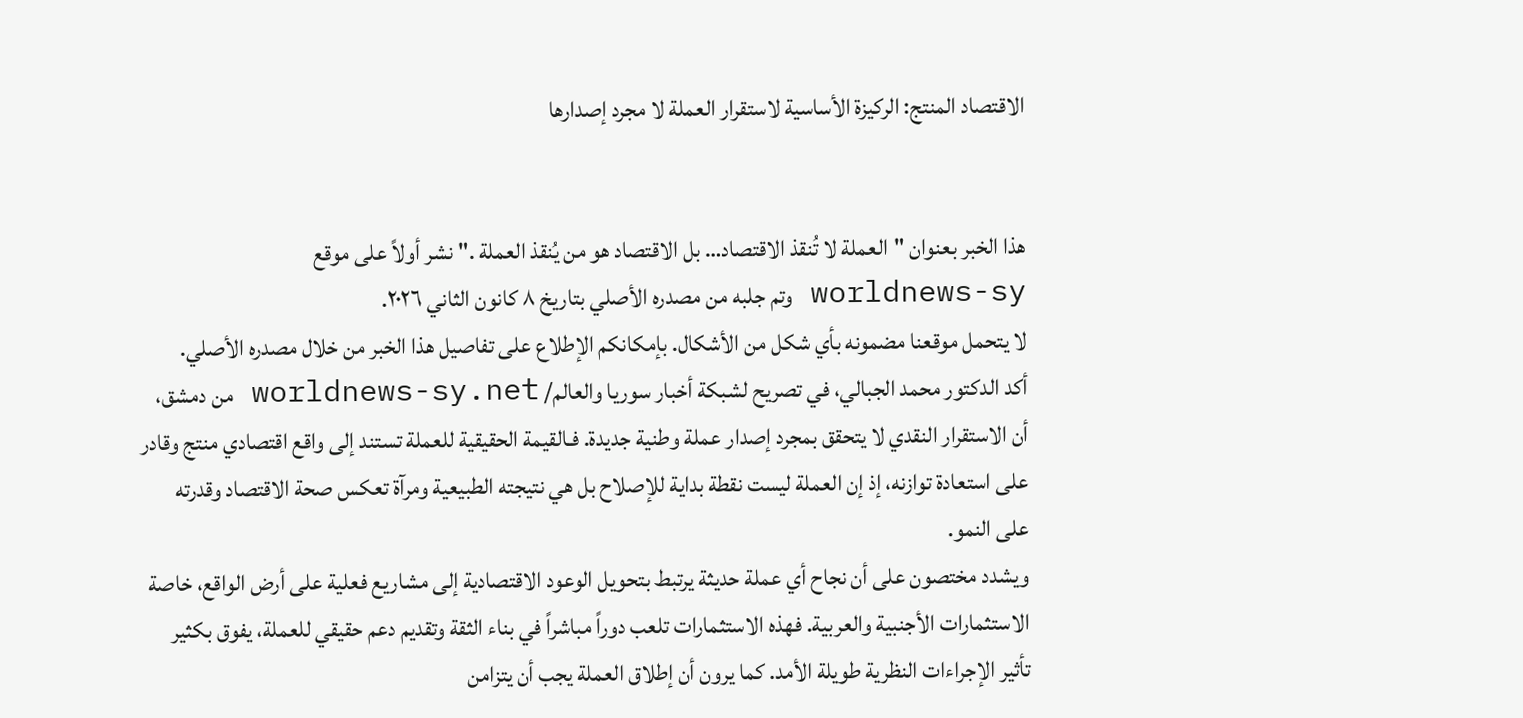الاقتصاد المنتج: الركيزة الأساسية لاستقرار العملة لا مجرد إصدارها


هذا الخبر بعنوان "العملة لا تُنقذ الاقتصاد… بل الاقتصاد هو من يُنقذ العملة ." نشر أولاً على موقع worldnews-sy وتم جلبه من مصدره الأصلي بتاريخ ٨ كانون الثاني ٢٠٢٦.
لا يتحمل موقعنا مضمونه بأي شكل من الأشكال. بإمكانكم الإطلاع على تفاصيل هذا الخبر من خلال مصدره الأصلي.
أكد الدكتور محمد الجبالي، في تصريح لشبكة أخبار سوريا والعالم/ worldnews-sy.net من دمشق، أن الاستقرار النقدي لا يتحقق بمجرد إصدار عملة وطنية جديدة. فـالقيمة الحقيقية للعملة تستند إلى واقع اقتصادي منتج وقادر على استعادة توازنه، إذ إن العملة ليست نقطة بداية للإصلاح بل هي نتيجته الطبيعية ومرآة تعكس صحة الاقتصاد وقدرته على النمو.
ويشدد مختصون على أن نجاح أي عملة حديثة يرتبط بتحويل الوعود الاقتصادية إلى مشاريع فعلية على أرض الواقع، خاصة الاستثمارات الأجنبية والعربية. فهذه الاستثمارات تلعب دوراً مباشراً في بناء الثقة وتقديم دعم حقيقي للعملة، يفوق بكثير تأثير الإجراءات النظرية طويلة الأمد. كما يرون أن إطلاق العملة يجب أن يتزامن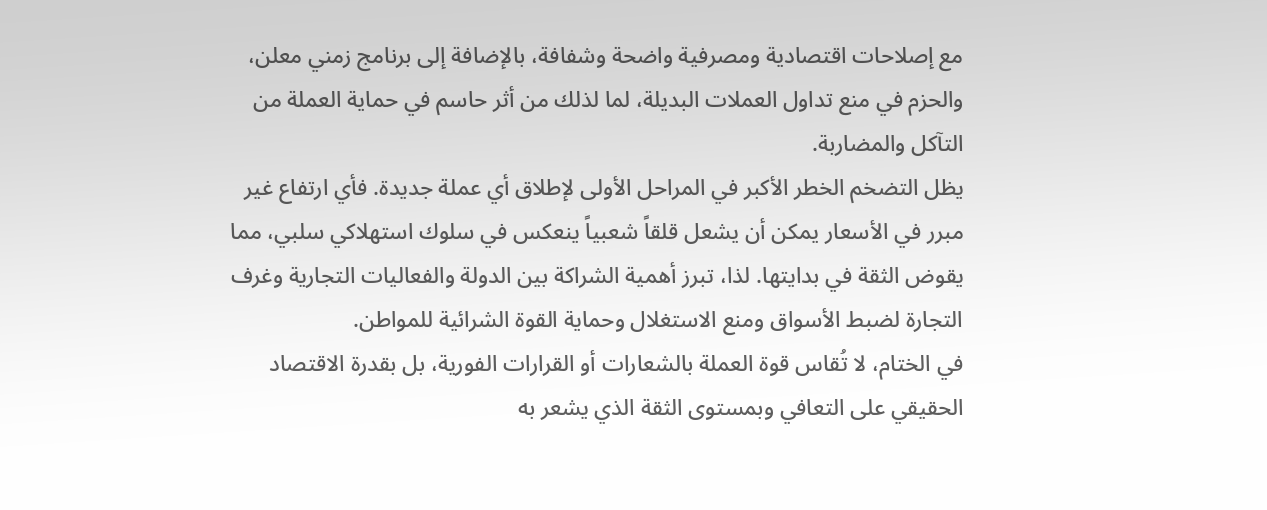مع إصلاحات اقتصادية ومصرفية واضحة وشفافة، بالإضافة إلى برنامج زمني معلن، والحزم في منع تداول العملات البديلة، لما لذلك من أثر حاسم في حماية العملة من التآكل والمضاربة.
يظل التضخم الخطر الأكبر في المراحل الأولى لإطلاق أي عملة جديدة. فأي ارتفاع غير مبرر في الأسعار يمكن أن يشعل قلقاً شعبياً ينعكس في سلوك استهلاكي سلبي، مما يقوض الثقة في بدايتها. لذا، تبرز أهمية الشراكة بين الدولة والفعاليات التجارية وغرف التجارة لضبط الأسواق ومنع الاستغلال وحماية القوة الشرائية للمواطن.
في الختام، لا تُقاس قوة العملة بالشعارات أو القرارات الفورية، بل بقدرة الاقتصاد الحقيقي على التعافي وبمستوى الثقة الذي يشعر به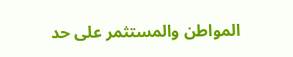المواطن والمستثمر على حد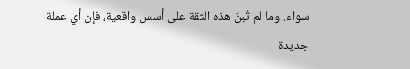سواء. وما لم تُبنَ هذه الثقة على أسس واقعية، فإن أي عملة جديدة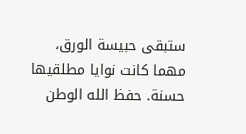ستبقى حبيسة الورق، مهما كانت نوايا مطلقيها حسنة. حفظ الله الوطن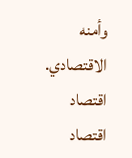وأمنه الاقتصادي.
اقتصاد
اقتصاد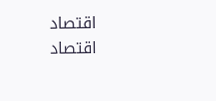اقتصاد
اقتصاد